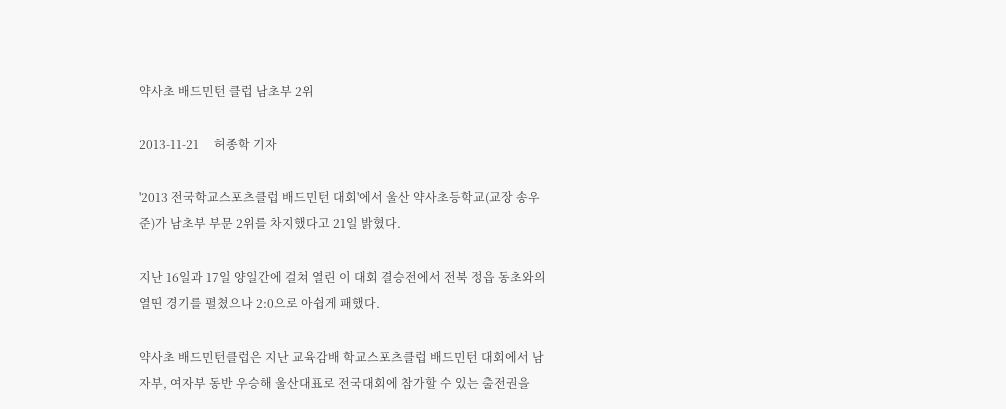약사초 배드민턴 클럽 남초부 2위

2013-11-21     허종학 기자

'2013 전국학교스포츠클럽 배드민턴 대회'에서 울산 약사초등학교(교장 송우준)가 남초부 부문 2위를 차지했다고 21일 밝혔다.

지난 16일과 17일 양일간에 걸쳐 열린 이 대회 결승전에서 전북 정읍 동초와의 열띤 경기를 펼쳤으나 2:0으로 아쉽게 패했다.

약사초 배드민턴클럽은 지난 교육감배 학교스포츠클럽 배드민턴 대회에서 남자부, 여자부 동반 우승해 울산대표로 전국대회에 참가할 수 있는 출전권을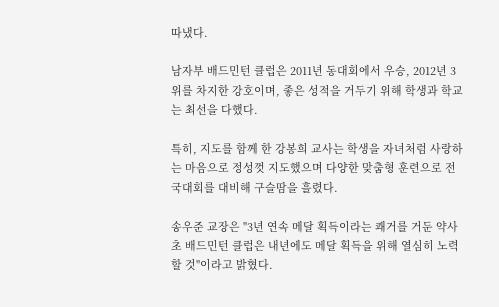따냈다.

남자부 배드민턴 클럽은 2011년 동대회에서 우승, 2012년 3위를 차지한 강호이며, 좋은 성적을 거두기 위해 학생과 학교는 최선을 다했다.

특히, 지도를 함께 한 강봉희 교사는 학생을 자녀처럼 사랑하는 마음으로 정성껏 지도했으며 다양한 맞춤형 훈련으로 전국대회를 대비해 구슬땀을 흘렸다.

송우준 교장은 "3년 연속 메달 획득이라는 쾌거를 거둔 약사초 배드민턴 클럽은 내년에도 메달 획득을 위해 열심히 노력할 것"이라고 밝혔다.